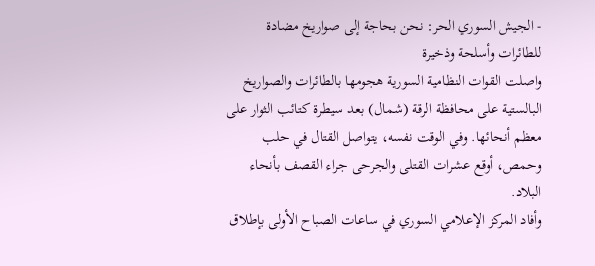- الجيش السوري الحر: نحن بحاجة إلى صواريخ مضادة للطائرات وأسلحة وذخيرة
واصلت القوات النظامية السورية هجومها بالطائرات والصواريخ البالستية على محافظة الرقة (شمال) بعد سيطرة كتائب الثوار على معظم أنحائها. وفي الوقت نفسه، يتواصل القتال في حلب وحمص، أوقع عشرات القتلى والجرحى جراء القصف بأنحاء البلاد.
وأفاد المركز الإعلامي السوري في ساعات الصباح الأولى بإطلاق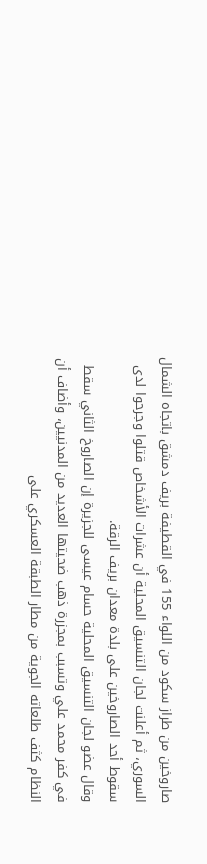صاروخين من طراز سكود من اللواء 155 في القطيفة بريف دمشق باتجاه الشمال السوري، ثم أعلنت لجان التنسيق المحلية أن عشرات الأشخاص قتلوا وجرحوا لدى سقوط أحد الصاروخين على بلدة معدان بريف الرقة.
وقال عضو لجان التنسيق المحلية حسام عيسى للجزيرة إن الصاروخ الثاني سقط في كفر محمد علي وتسبب بمجزرة ذهب ضحيتها العديد من المدنيين، وأضاف أن النظام كثف طلعاته الجوية من مطار الطبقة العسكري على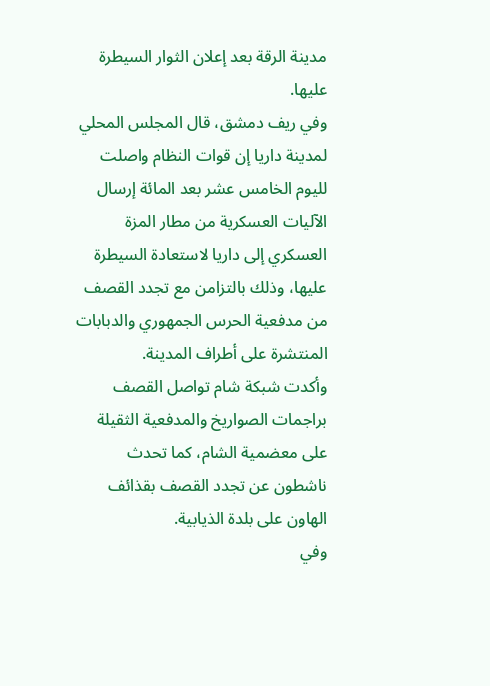مدينة الرقة بعد إعلان الثوار السيطرة عليها.
وفي ريف دمشق، قال المجلس المحلي لمدينة داريا إن قوات النظام واصلت لليوم الخامس عشر بعد المائة إرسال الآليات العسكرية من مطار المزة العسكري إلى داريا لاستعادة السيطرة عليها، وذلك بالتزامن مع تجدد القصف من مدفعية الحرس الجمهوري والدبابات المنتشرة على أطراف المدينة.
وأكدت شبكة شام تواصل القصف براجمات الصواريخ والمدفعية الثقيلة على معضمية الشام، كما تحدث ناشطون عن تجدد القصف بقذائف الهاون على بلدة الذيابية.
وفي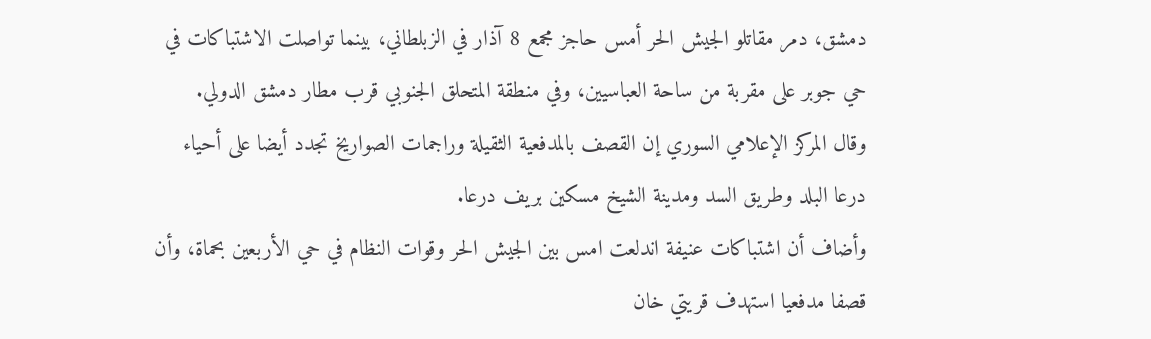دمشق، دمر مقاتلو الجيش الحر أمس حاجز مجمع 8 آذار في الزبلطاني، بينما تواصلت الاشتباكات في حي جوبر على مقربة من ساحة العباسيين، وفي منطقة المتحلق الجنوبي قرب مطار دمشق الدولي.
وقال المركز الإعلامي السوري إن القصف بالمدفعية الثقيلة وراجمات الصواريخ تجدد أيضا على أحياء درعا البلد وطريق السد ومدينة الشيخ مسكين بريف درعا.
وأضاف أن اشتباكات عنيفة اندلعت امس بين الجيش الحر وقوات النظام في حي الأربعين بحماة، وأن قصفا مدفعيا استهدف قريتي خان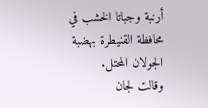أرنبة وجباتا الخشب في محافظة القنيطرة بهضبة الجولان المحتل.
وقالت لجان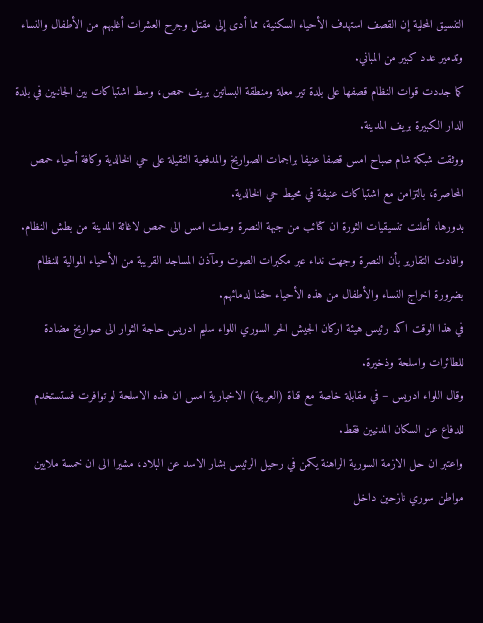التنسيق المحلية إن القصف استهدف الأحياء السكنية، مما أدى إلى مقتل وجرح العشرات أغلبهم من الأطفال والنساء وتدمير عدد كبير من المباني.
كما جددت قوات النظام قصفها على بلدة تير معلة ومنطقة البساتين بريف حمص، وسط اشتباكات بين الجانبين في بلدة الدار الكبيرة بريف المدينة.
ووثقت شبكة شام صباح امس قصفا عنيفا براجمات الصواريخ والمدفعية الثقيلة على حي الخالدية وكافة أحياء حمص المحاصرة، بالتزامن مع اشتباكات عنيفة في محيط حي الخالدية.
بدورها، أعلنت تنسيقيات الثورة ان كتائب من جبهة النصرة وصلت امس الى حمص لاغاثة المدينة من بطش النظام. وافادت التقارير بأن النصرة وجهت نداء عبر مكبرات الصوت ومآذن المساجد القريبة من الأحياء الموالية للنظام بضرورة اخراج النساء والأطفال من هذه الأحياء حقنا لدمائهم.
في هذا الوقت اكد رئيس هيئة اركان الجيش الحر السوري اللواء سليم ادريس حاجة الثوار الى صواريخ مضادة للطائرات واسلحة وذخيرة.
وقال اللواء ادريس – في مقابلة خاصة مع قناة (العربية) الاخبارية امس ان هذه الاسلحة لو توافرت فستستخدم للدفاع عن السكان المدنيين فقط.
واعتبر ان حل الازمة السورية الراهنة يكمن في رحيل الرئيس بشار الاسد عن البلاد، مشيرا الى ان خمسة ملايين مواطن سوري نازحين داخل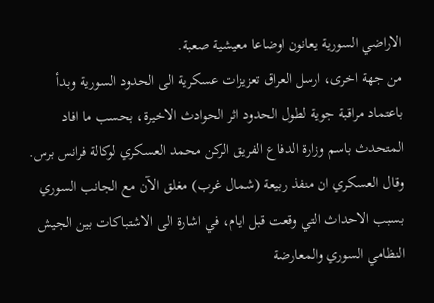الاراضي السورية يعانون اوضاعا معيشية صعبة.
من جهة اخرى، ارسل العراق تعزيزات عسكرية الى الحدود السورية وبدأ باعتماد مراقبة جوية لطول الحدود اثر الحوادث الاخيرة، بحسب ما افاد المتحدث باسم وزارة الدفاع الفريق الركن محمد العسكري لوكالة فرانس برس.
وقال العسكري ان منفذ ربيعة (شمال غرب) مغلق الآن مع الجانب السوري بسبب الاحداث التي وقعت قبل ايام، في اشارة الى الاشتباكات بين الجيش النظامي السوري والمعارضة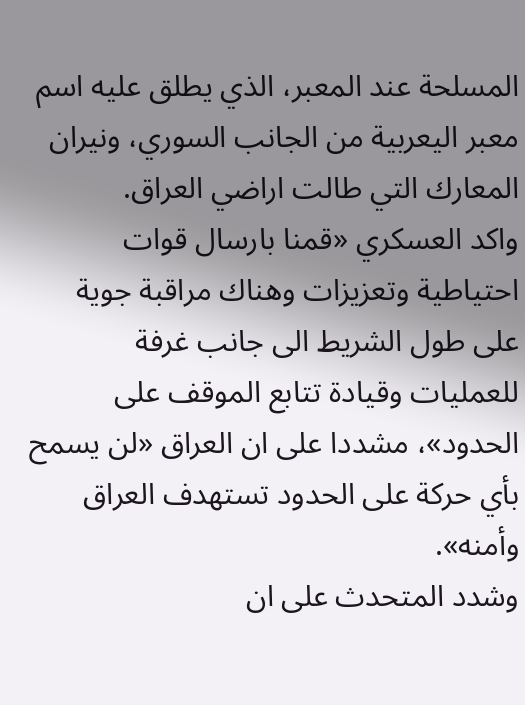المسلحة عند المعبر، الذي يطلق عليه اسم معبر اليعربية من الجانب السوري، ونيران المعارك التي طالت اراضي العراق.
واكد العسكري «قمنا بارسال قوات احتياطية وتعزيزات وهناك مراقبة جوية على طول الشريط الى جانب غرفة للعمليات وقيادة تتابع الموقف على الحدود»، مشددا على ان العراق «لن يسمح بأي حركة على الحدود تستهدف العراق وأمنه».
وشدد المتحدث على ان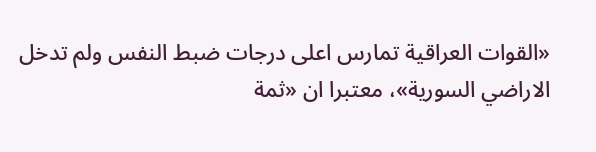«القوات العراقية تمارس اعلى درجات ضبط النفس ولم تدخل الاراضي السورية»، معتبرا ان «ثمة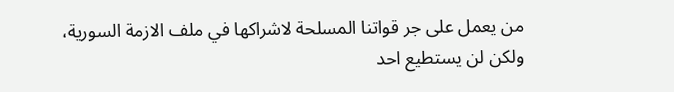من يعمل على جر قواتنا المسلحة لاشراكها في ملف الازمة السورية، ولكن لن يستطيع احد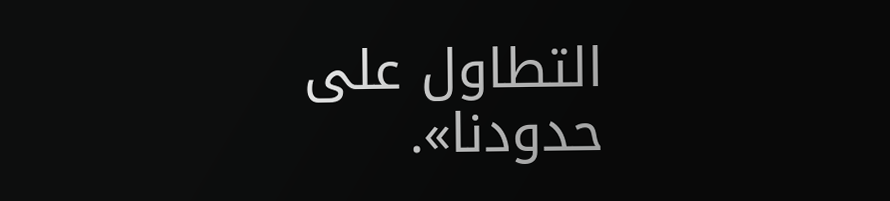التطاول على حدودنا».